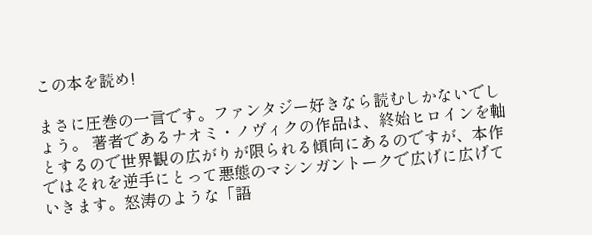この本を読め!

まさに圧巻の一言です。ファンタジー好きなら読むしかないでしょう。 著者であるナオミ・ノヴィクの作品は、終始ヒロインを軸とするので世界観の広がりが限られる傾向にあるのですが、本作ではそれを逆手にとって悪態のマシンガントークで広げに広げていきます。怒涛のような「語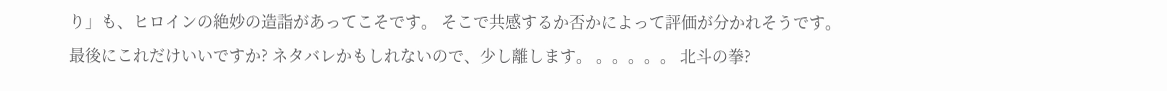り」も、ヒロインの絶妙の造詣があってこそです。 そこで共感するか否かによって評価が分かれそうです。 最後にこれだけいいですか? ネタバレかもしれないので、少し離します。 。。。。。 北斗の拳?